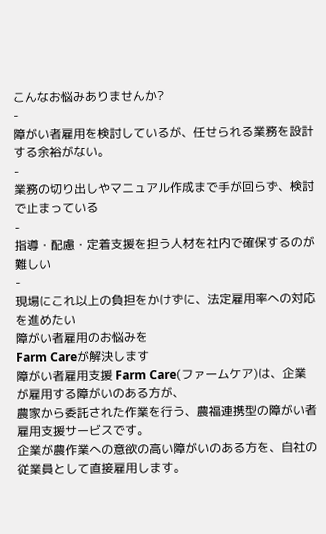こんなお悩みありませんか?
-
障がい者雇用を検討しているが、任せられる業務を設計する余裕がない。
-
業務の切り出しやマニュアル作成まで手が回らず、検討で止まっている
-
指導・配慮・定着支援を担う人材を社内で確保するのが難しい
-
現場にこれ以上の負担をかけずに、法定雇用率への対応を進めたい
障がい者雇用のお悩みを
Farm Careが解決します
障がい者雇用支援 Farm Care(ファームケア)は、企業が雇用する障がいのある方が、
農家から委託された作業を行う、農福連携型の障がい者雇用支援サービスです。
企業が農作業への意欲の高い障がいのある方を、自社の従業員として直接雇用します。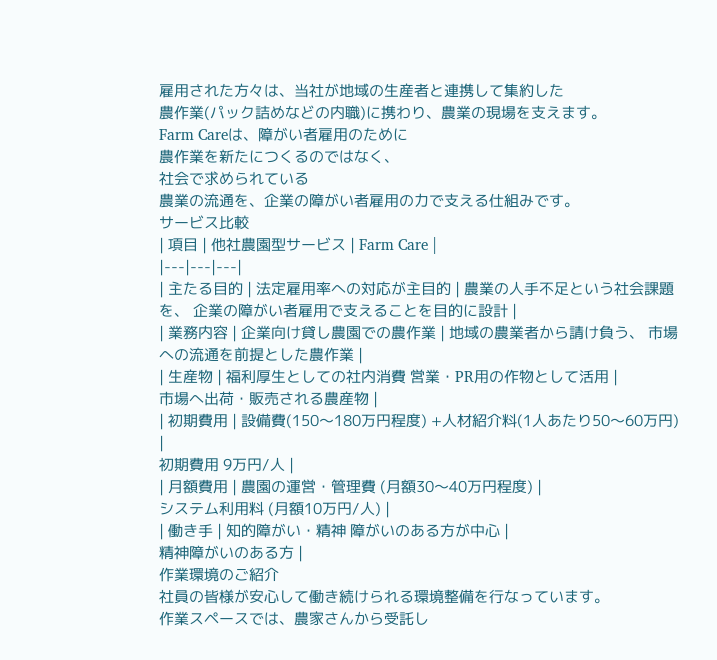雇用された方々は、当社が地域の生産者と連携して集約した
農作業(パック詰めなどの内職)に携わり、農業の現場を支えます。
Farm Careは、障がい者雇用のために
農作業を新たにつくるのではなく、
社会で求められている
農業の流通を、企業の障がい者雇用の力で支える仕組みです。
サービス比較
| 項目 | 他社農園型サービス | Farm Care |
|---|---|---|
| 主たる目的 | 法定雇用率への対応が主目的 | 農業の人手不足という社会課題を、 企業の障がい者雇用で支えることを目的に設計 |
| 業務内容 | 企業向け貸し農園での農作業 | 地域の農業者から請け負う、 市場への流通を前提とした農作業 |
| 生産物 | 福利厚生としての社内消費 営業・PR用の作物として活用 |
市場へ出荷・販売される農産物 |
| 初期費用 | 設備費(150〜180万円程度) +人材紹介料(1人あたり50〜60万円) |
初期費用 9万円/人 |
| 月額費用 | 農園の運営・管理費 (月額30〜40万円程度) |
システム利用料 (月額10万円/人) |
| 働き手 | 知的障がい・精神 障がいのある方が中心 |
精神障がいのある方 |
作業環境のご紹介
社員の皆様が安心して働き続けられる環境整備を行なっています。
作業スペースでは、農家さんから受託し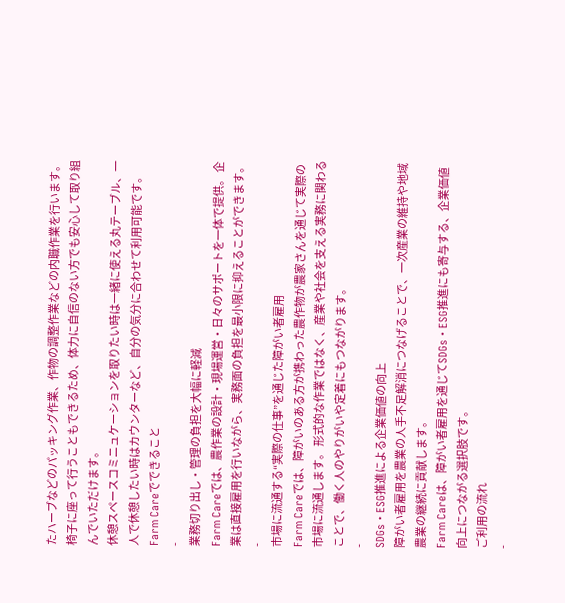たハーブなどのパッキング作業、作物の調整作業などの内職作業を行います。椅子に座って行うこともできるため、体力に自信のない方でも安心して取り組んでいただけます。
休憩スペースコミニュケーションを取りたい時は一緒に使える丸テーブル、一人で休憩したい時はカウンターなど、自分の気分に合わせて利用可能です。
Farm Careでできること
-
業務切り出し・管理の負担を大幅に軽減
Farm Careでは、農作業の設計・現場運営・日々のサポートを一体で提供。 企業は直接雇用を行いながら、実務面の負担を最小限に抑えることができます。
-
市場に流通する“実際の仕事”を通じた障がい者雇用
Farm Careでは、障がいのある方が携わった農作物が農家さんを通じて実際の市場に流通します。 形式的な作業ではなく、産業や社会を支える実務に関わることで、働く人のやりがいや定着にもつながります。
-
SDGs・ESG推進による企業価値の向上
障がい者雇用を農業の人手不足解消につなげることで、一次産業の維持や地域農業の継続に貢献します。
Farm Careは、障がい者雇用を通じてSDGs・ESG推進にも寄与する、企業価値向上につながる選択肢です。
ご利用の流れ
-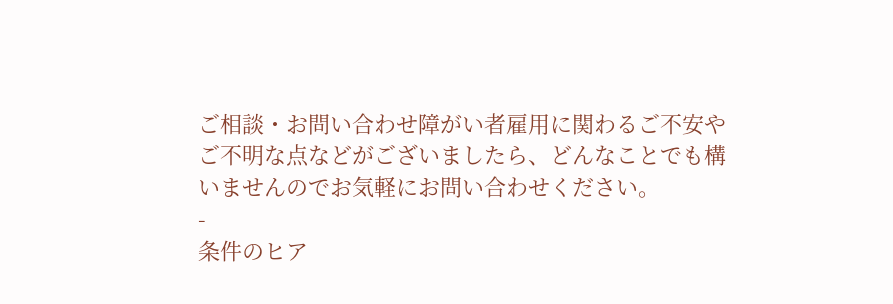ご相談・お問い合わせ障がい者雇用に関わるご不安や ご不明な点などがございましたら、どんなことでも構いませんのでお気軽にお問い合わせください。
-
条件のヒア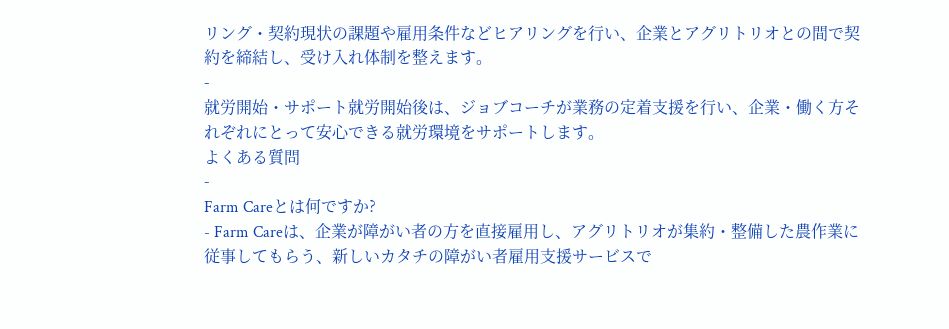リング・契約現状の課題や雇用条件などヒアリングを行い、企業とアグリトリオとの間で契約を締結し、受け入れ体制を整えます。
-
就労開始・サポート就労開始後は、ジョブコーチが業務の定着支援を行い、企業・働く方それぞれにとって安心できる就労環境をサポートします。
よくある質問
-
Farm Careとは何ですか?
- Farm Careは、企業が障がい者の方を直接雇用し、アグリトリオが集約・整備した農作業に従事してもらう、新しいカタチの障がい者雇用支援サービスで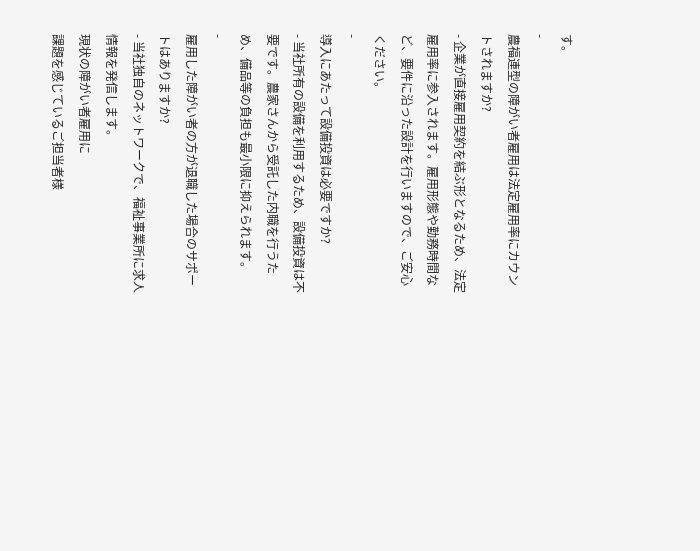す。
-
農福連型の障がい者雇用は法定雇用率にカウントされますか?
- 企業が直接雇用契約を結ぶ形となるため、法定雇用率に参入されます。雇用形態や勤務時間など、要件に沿った設計を行いますので、ご安心ください。
-
導入にあたって設備投資は必要ですか?
- 当社所有の設備を利用するため、設備投資は不要です。農家さんから受託した内職を行うため、備品等の負担も最小限に抑えられます。
-
雇用した障がい者の方が退職した場合のサポートはありますか?
- 当社独自のネットワークで、福祉事業所に求人情報を発信します。
現状の障がい者雇用に
課題を感じているご担当者様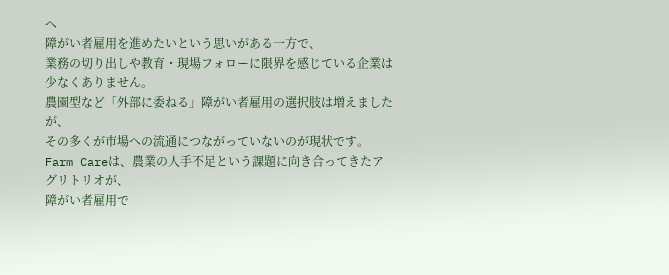へ
障がい者雇用を進めたいという思いがある一方で、
業務の切り出しや教育・現場フォローに限界を感じている企業は少なくありません。
農園型など「外部に委ねる」障がい者雇用の選択肢は増えましたが、
その多くが市場への流通につながっていないのが現状です。
Farm Careは、農業の人手不足という課題に向き合ってきたアグリトリオが、
障がい者雇用で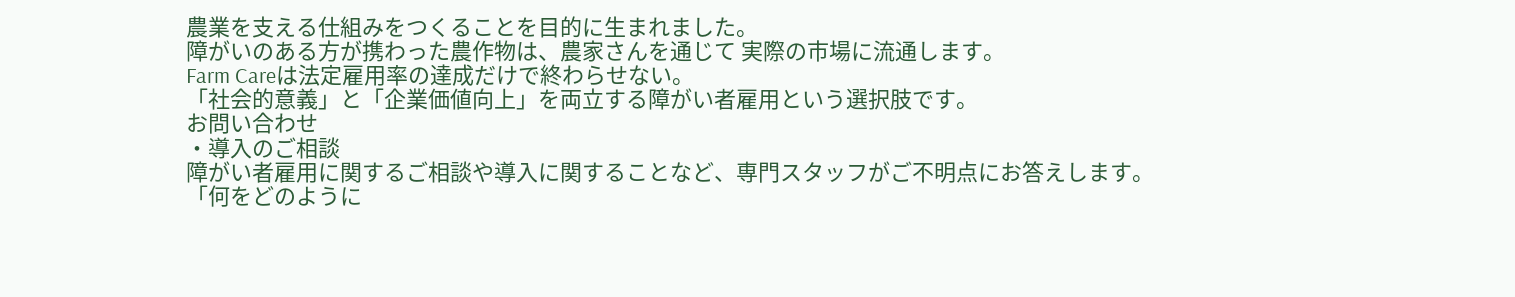農業を支える仕組みをつくることを目的に生まれました。
障がいのある方が携わった農作物は、農家さんを通じて 実際の市場に流通します。
Farm Careは法定雇用率の達成だけで終わらせない。
「社会的意義」と「企業価値向上」を両立する障がい者雇用という選択肢です。
お問い合わせ
・導入のご相談
障がい者雇用に関するご相談や導入に関することなど、専門スタッフがご不明点にお答えします。
「何をどのように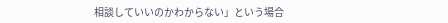相談していいのかわからない」という場合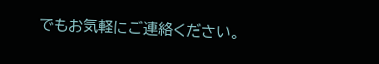でもお気軽にご連絡ください。